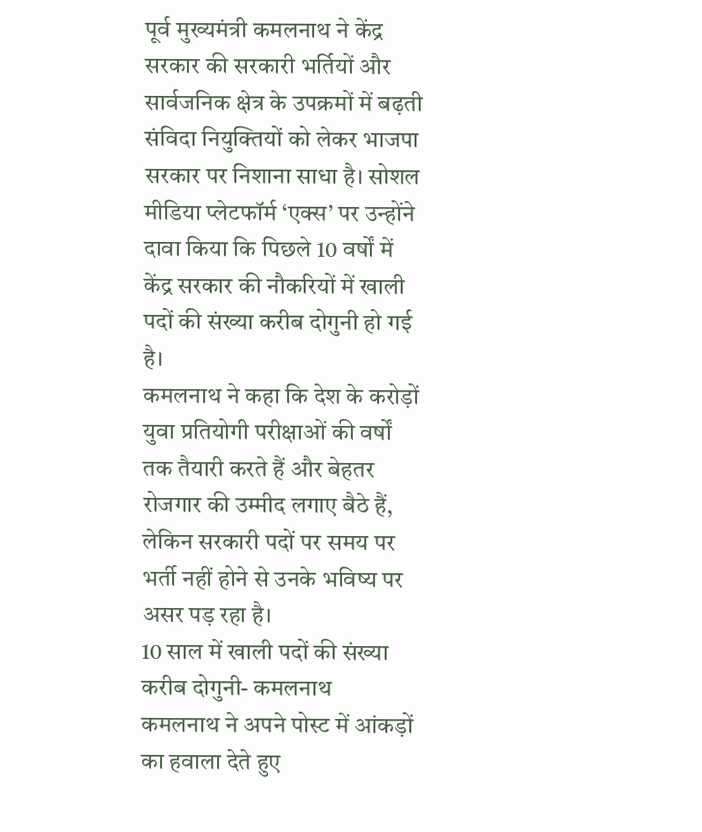पूर्व मुख्यमंत्री कमलनाथ ने केंद्र सरकार की सरकारी भर्तियों और सार्वजनिक क्षेत्र के उपक्रमों में बढ़ती संविदा नियुक्तियों को लेकर भाजपा सरकार पर निशाना साधा है। सोशल मीडिया प्लेटफॉर्म ‘एक्स’ पर उन्होंने दावा किया कि पिछले 10 वर्षों में केंद्र सरकार की नौकरियों में खाली पदों की संख्या करीब दोगुनी हो गई है।
कमलनाथ ने कहा कि देश के करोड़ों युवा प्रतियोगी परीक्षाओं की वर्षों तक तैयारी करते हैं और बेहतर रोजगार की उम्मीद लगाए बैठे हैं, लेकिन सरकारी पदों पर समय पर भर्ती नहीं होने से उनके भविष्य पर असर पड़ रहा है।
10 साल में खाली पदों की संख्या करीब दोगुनी- कमलनाथ
कमलनाथ ने अपने पोस्ट में आंकड़ों का हवाला देते हुए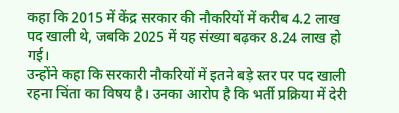कहा कि 2015 में केंद्र सरकार की नौकरियों में करीब 4.2 लाख पद खाली थे, जबकि 2025 में यह संख्या बढ़कर 8.24 लाख हो गई।
उन्होंने कहा कि सरकारी नौकरियों में इतने बड़े स्तर पर पद खाली रहना चिंता का विषय है। उनका आरोप है कि भर्ती प्रक्रिया में देरी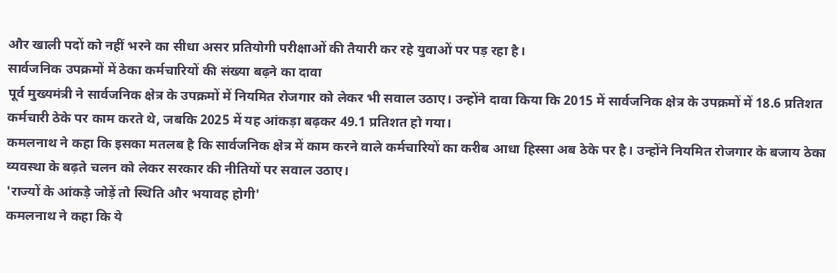और खाली पदों को नहीं भरने का सीधा असर प्रतियोगी परीक्षाओं की तैयारी कर रहे युवाओं पर पड़ रहा है।
सार्वजनिक उपक्रमों में ठेका कर्मचारियों की संख्या बढ़ने का दावा
पूर्व मुख्यमंत्री ने सार्वजनिक क्षेत्र के उपक्रमों में नियमित रोजगार को लेकर भी सवाल उठाए। उन्होंने दावा किया कि 2015 में सार्वजनिक क्षेत्र के उपक्रमों में 18.6 प्रतिशत कर्मचारी ठेके पर काम करते थे, जबकि 2025 में यह आंकड़ा बढ़कर 49.1 प्रतिशत हो गया।
कमलनाथ ने कहा कि इसका मतलब है कि सार्वजनिक क्षेत्र में काम करने वाले कर्मचारियों का करीब आधा हिस्सा अब ठेके पर है। उन्होंने नियमित रोजगार के बजाय ठेका व्यवस्था के बढ़ते चलन को लेकर सरकार की नीतियों पर सवाल उठाए।
'राज्यों के आंकड़े जोड़ें तो स्थिति और भयावह होगी'
कमलनाथ ने कहा कि ये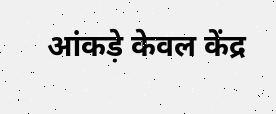आंकड़े केवल केंद्र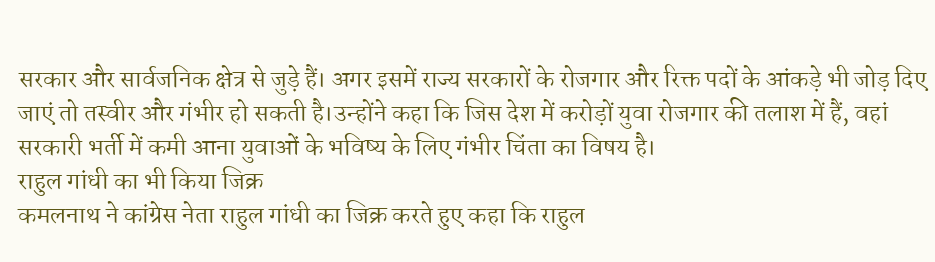सरकार और सार्वजनिक क्षेत्र से जुड़े हैं। अगर इसमें राज्य सरकारों के रोजगार और रिक्त पदों के आंकड़े भी जोड़ दिए जाएं तो तस्वीर और गंभीर हो सकती है।उन्होंने कहा कि जिस देश में करोड़ों युवा रोजगार की तलाश में हैं, वहां सरकारी भर्ती में कमी आना युवाओं के भविष्य के लिए गंभीर चिंता का विषय है।
राहुल गांधी का भी किया जिक्र
कमलनाथ ने कांग्रेस नेता राहुल गांधी का जिक्र करते हुए कहा कि राहुल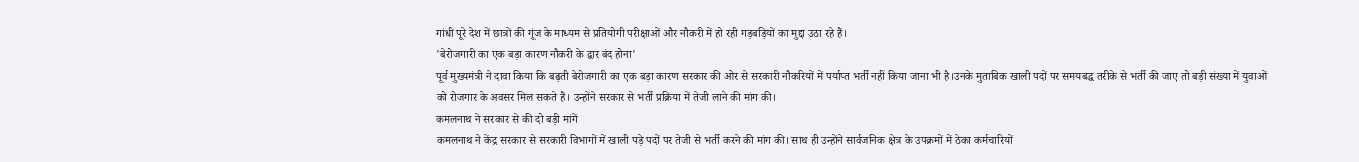गांधी पूरे देश में छात्रों की गूंज के माध्यम से प्रतियोगी परीक्षाओं और नौकरी में हो रही गड़बड़ियों का मुद्दा उठा रहे हैं।
'बेरोजगारी का एक बड़ा कारण नौकरी के द्वार बंद होना'
पूर्व मुख्यमंत्री ने दावा किया कि बढ़ती बेरोजगारी का एक बड़ा कारण सरकार की ओर से सरकारी नौकरियों में पर्याप्त भर्ती नहीं किया जाना भी है।उनके मुताबिक खाली पदों पर समयबद्ध तरीके से भर्ती की जाए तो बड़ी संख्या में युवाओं को रोजगार के अवसर मिल सकते हैं। उन्होंने सरकार से भर्ती प्रक्रिया में तेजी लाने की मांग की।
कमलनाथ ने सरकार से की दो बड़ी मांगें
कमलनाथ ने केंद्र सरकार से सरकारी विभागों में खाली पड़े पदों पर तेजी से भर्ती करने की मांग की। साथ ही उन्होंने सार्वजनिक क्षेत्र के उपक्रमों में ठेका कर्मचारियों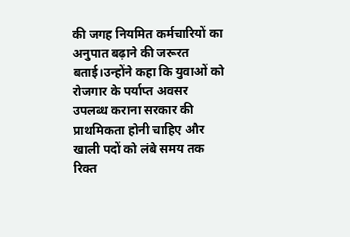की जगह नियमित कर्मचारियों का अनुपात बढ़ाने की जरूरत बताई।उन्होंने कहा कि युवाओं को रोजगार के पर्याप्त अवसर उपलब्ध कराना सरकार की प्राथमिकता होनी चाहिए और खाली पदों को लंबे समय तक रिक्त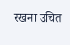रखना उचित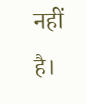नहीं है।